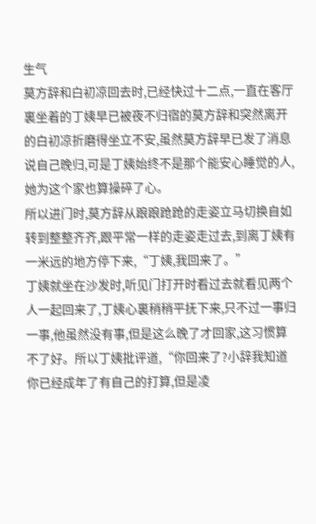生气
莫方辞和白初凉回去时,已经快过十二点,一直在客厅裏坐着的丁姨早已被夜不归宿的莫方辞和突然离开的白初凉折磨得坐立不安,虽然莫方辞早已发了消息说自己晚归,可是丁姨始终不是那个能安心睡觉的人,她为这个家也算操碎了心。
所以进门时,莫方辞从踉踉跄跄的走姿立马切换自如转到整整齐齐,跟平常一样的走姿走过去,到离丁姨有一米远的地方停下来,“丁姨,我回来了。”
丁姨就坐在沙发时,听见门打开时看过去就看见两个人一起回来了,丁姨心裏稍稍平抚下来,只不过一事归一事,他虽然没有事,但是这么晚了才回家,这习惯算不了好。所以丁姨批评道,“你回来了?小辞我知道你已经成年了有自己的打算,但是凌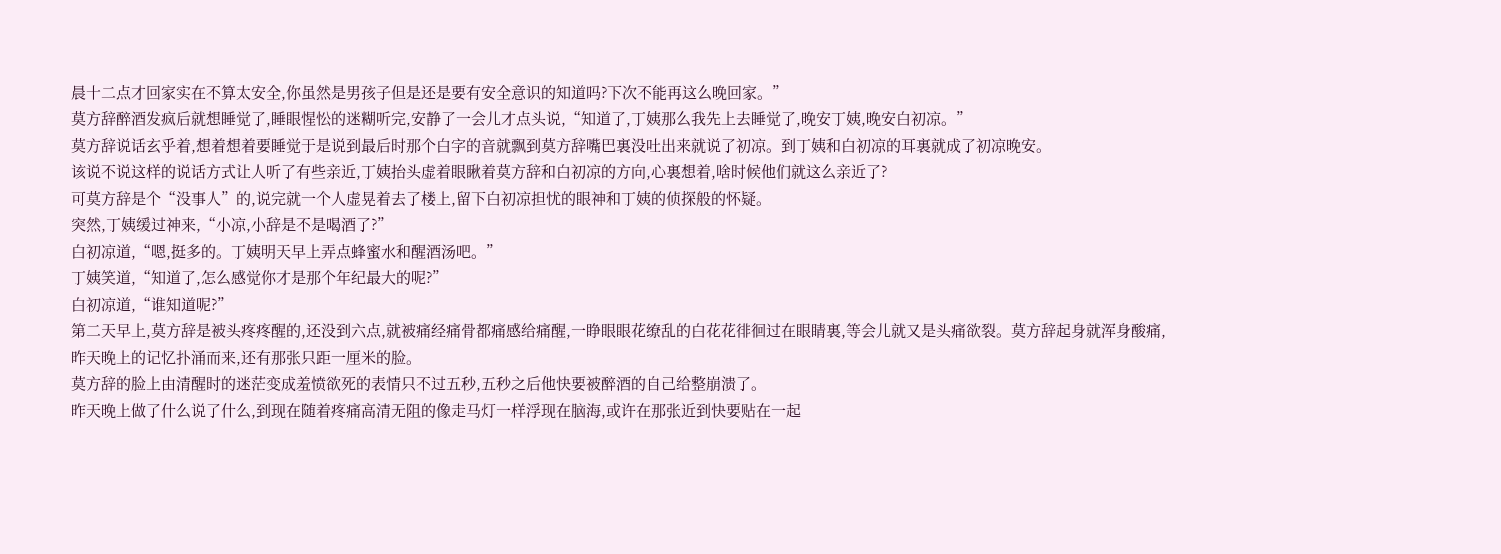晨十二点才回家实在不算太安全,你虽然是男孩子但是还是要有安全意识的知道吗?下次不能再这么晚回家。”
莫方辞醉酒发疯后就想睡觉了,睡眼惺忪的迷糊听完,安静了一会儿才点头说,“知道了,丁姨那么我先上去睡觉了,晚安丁姨,晚安白初凉。”
莫方辞说话玄乎着,想着想着要睡觉于是说到最后时那个白字的音就飘到莫方辞嘴巴裏没吐出来就说了初凉。到丁姨和白初凉的耳裏就成了初凉晚安。
该说不说这样的说话方式让人听了有些亲近,丁姨抬头虚着眼瞅着莫方辞和白初凉的方向,心裏想着,啥时候他们就这么亲近了?
可莫方辞是个“没事人”的,说完就一个人虚晃着去了楼上,留下白初凉担忧的眼神和丁姨的侦探般的怀疑。
突然,丁姨缓过神来,“小凉,小辞是不是喝酒了?”
白初凉道,“嗯,挺多的。丁姨明天早上弄点蜂蜜水和醒酒汤吧。”
丁姨笑道,“知道了,怎么感觉你才是那个年纪最大的呢?”
白初凉道,“谁知道呢?”
第二天早上,莫方辞是被头疼疼醒的,还没到六点,就被痛经痛骨都痛感给痛醒,一睁眼眼花缭乱的白花花徘徊过在眼睛裏,等会儿就又是头痛欲裂。莫方辞起身就浑身酸痛,昨天晚上的记忆扑涌而来,还有那张只距一厘米的脸。
莫方辞的脸上由清醒时的迷茫变成羞愤欲死的表情只不过五秒,五秒之后他快要被醉酒的自己给整崩溃了。
昨天晚上做了什么说了什么,到现在随着疼痛高清无阻的像走马灯一样浮现在脑海,或许在那张近到快要贴在一起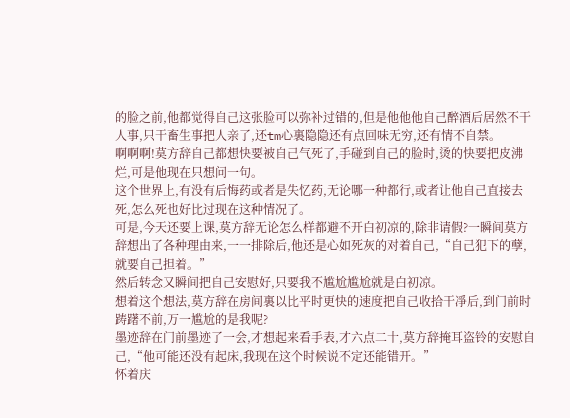的脸之前,他都觉得自己这张脸可以弥补过错的,但是他他他自己醉酒后居然不干人事,只干畜生事把人亲了,还tm心裏隐隐还有点回味无穷,还有情不自禁。
啊啊啊!莫方辞自己都想快要被自己气死了,手碰到自己的脸时,烫的快要把皮沸烂,可是他现在只想问一句。
这个世界上,有没有后悔药或者是失忆药,无论哪一种都行,或者让他自己直接去死,怎么死也好比过现在这种情况了。
可是,今天还要上课,莫方辞无论怎么样都避不开白初凉的,除非请假?一瞬间莫方辞想出了各种理由来,一一排除后,他还是心如死灰的对着自己,“自己犯下的孽,就要自己担着。”
然后转念又瞬间把自己安慰好,只要我不尴尬尴尬就是白初凉。
想着这个想法,莫方辞在房间裏以比平时更快的速度把自己收拾干凈后,到门前时踌躇不前,万一尴尬的是我呢?
墨迹辞在门前墨迹了一会,才想起来看手表,才六点二十,莫方辞掩耳盗铃的安慰自己,“他可能还没有起床,我现在这个时候说不定还能错开。”
怀着庆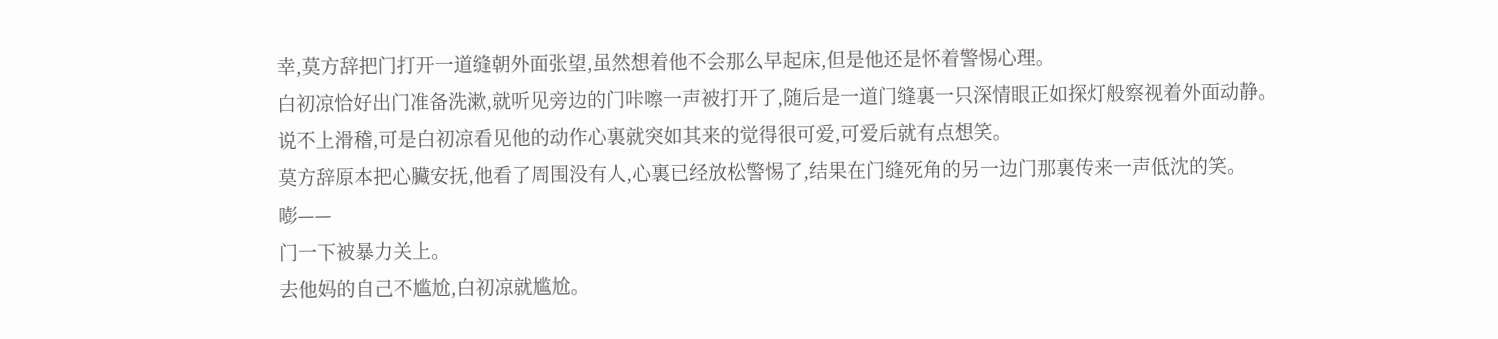幸,莫方辞把门打开一道缝朝外面张望,虽然想着他不会那么早起床,但是他还是怀着警惕心理。
白初凉恰好出门准备洗漱,就听见旁边的门咔嚓一声被打开了,随后是一道门缝裏一只深情眼正如探灯般察视着外面动静。
说不上滑稽,可是白初凉看见他的动作心裏就突如其来的觉得很可爱,可爱后就有点想笑。
莫方辞原本把心臟安抚,他看了周围没有人,心裏已经放松警惕了,结果在门缝死角的另一边门那裏传来一声低沈的笑。
嘭——
门一下被暴力关上。
去他妈的自己不尴尬,白初凉就尴尬。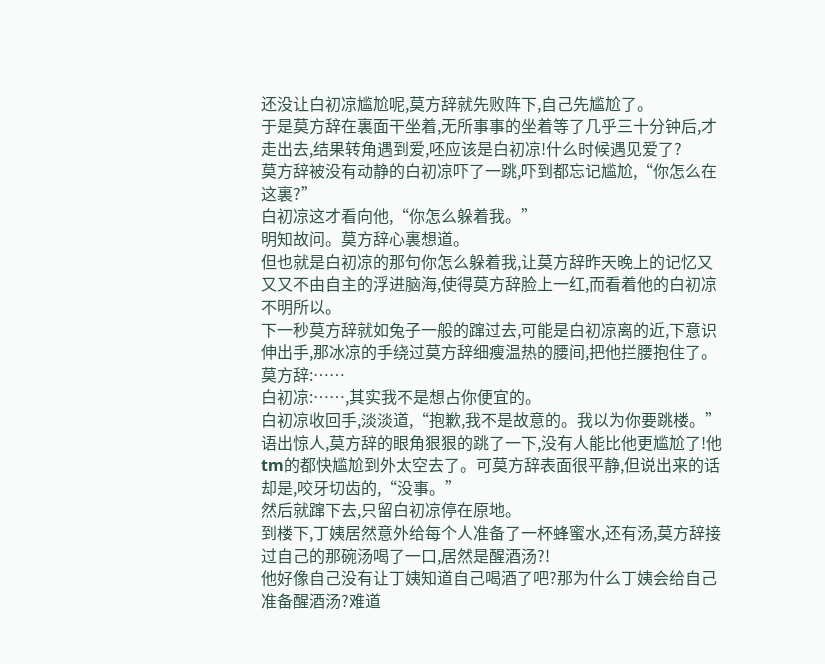还没让白初凉尴尬呢,莫方辞就先败阵下,自己先尴尬了。
于是莫方辞在裏面干坐着,无所事事的坐着等了几乎三十分钟后,才走出去,结果转角遇到爱,呸应该是白初凉!什么时候遇见爱了?
莫方辞被没有动静的白初凉吓了一跳,吓到都忘记尴尬,“你怎么在这裏?”
白初凉这才看向他,“你怎么躲着我。”
明知故问。莫方辞心裏想道。
但也就是白初凉的那句你怎么躲着我,让莫方辞昨天晚上的记忆又又又不由自主的浮进脑海,使得莫方辞脸上一红,而看着他的白初凉不明所以。
下一秒莫方辞就如兔子一般的蹿过去,可能是白初凉离的近,下意识伸出手,那冰凉的手绕过莫方辞细瘦温热的腰间,把他拦腰抱住了。
莫方辞:……
白初凉:……,其实我不是想占你便宜的。
白初凉收回手,淡淡道,“抱歉,我不是故意的。我以为你要跳楼。”
语出惊人,莫方辞的眼角狠狠的跳了一下,没有人能比他更尴尬了!他tm的都快尴尬到外太空去了。可莫方辞表面很平静,但说出来的话却是,咬牙切齿的,“没事。”
然后就蹿下去,只留白初凉停在原地。
到楼下,丁姨居然意外给每个人准备了一杯蜂蜜水,还有汤,莫方辞接过自己的那碗汤喝了一口,居然是醒酒汤?!
他好像自己没有让丁姨知道自己喝酒了吧?那为什么丁姨会给自己准备醒酒汤?难道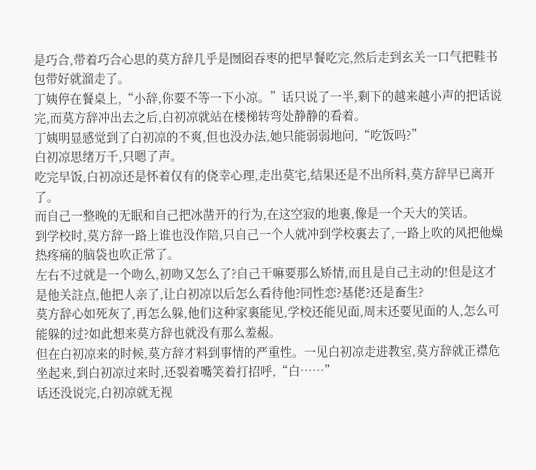是巧合,带着巧合心思的莫方辞几乎是囫囵吞枣的把早餐吃完,然后走到玄关一口气把鞋书包带好就溜走了。
丁姨停在餐桌上,“小辞,你要不等一下小凉。”话只说了一半,剩下的越来越小声的把话说完,而莫方辞冲出去之后,白初凉就站在楼梯转弯处静静的看着。
丁姨明显感觉到了白初凉的不爽,但也没办法,她只能弱弱地问,“吃饭吗?”
白初凉思绪万千,只嗯了声。
吃完早饭,白初凉还是怀着仅有的侥幸心理,走出莫宅,结果还是不出所料,莫方辞早已离开了。
而自己一整晚的无眠和自己把冰凿开的行为,在这空寂的地裏,像是一个天大的笑话。
到学校时,莫方辞一路上谁也没作陪,只自己一个人就冲到学校裏去了,一路上吹的风把他燥热疼痛的脑袋也吹正常了。
左右不过就是一个吻么,初吻又怎么了?自己干嘛要那么矫情,而且是自己主动的!但是这才是他关註点,他把人亲了,让白初凉以后怎么看待他?同性恋?基佬?还是畜生?
莫方辞心如死灰了,再怎么躲,他们这种家裏能见,学校还能见面,周末还要见面的人,怎么可能躲的过?如此想来莫方辞也就没有那么羞赧。
但在白初凉来的时候,莫方辞才料到事情的严重性。一见白初凉走进教室,莫方辞就正襟危坐起来,到白初凉过来时,还裂着嘴笑着打招呼,“白……”
话还没说完,白初凉就无视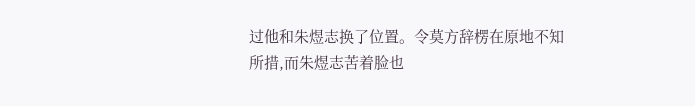过他和朱煜志换了位置。令莫方辞楞在原地不知所措,而朱煜志苦着脸也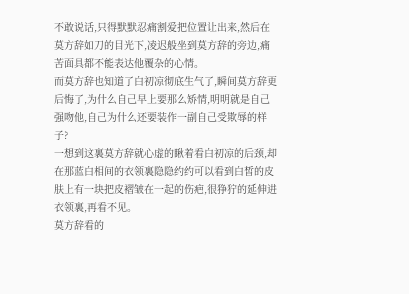不敢说话,只得默默忍痛割爱把位置让出来,然后在莫方辞如刀的目光下,凌迟般坐到莫方辞的旁边,痛苦面具都不能表达他覆杂的心情。
而莫方辞也知道了白初凉彻底生气了,瞬间莫方辞更后悔了,为什么自己早上要那么矫情,明明就是自己强吻他,自己为什么还要装作一副自己受欺辱的样子?
一想到这裏莫方辞就心虚的瞅着看白初凉的后颈,却在那蓝白相间的衣领裏隐隐约约可以看到白皙的皮肤上有一块把皮褶皱在一起的伤疤,很狰狞的延伸进衣领裏,再看不见。
莫方辞看的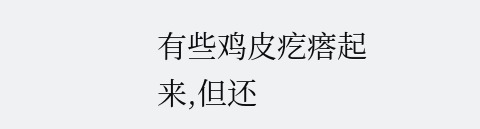有些鸡皮疙瘩起来,但还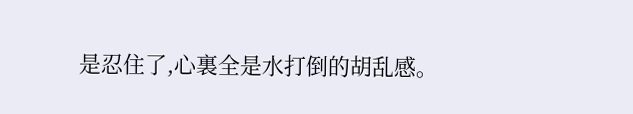是忍住了,心裏全是水打倒的胡乱感。